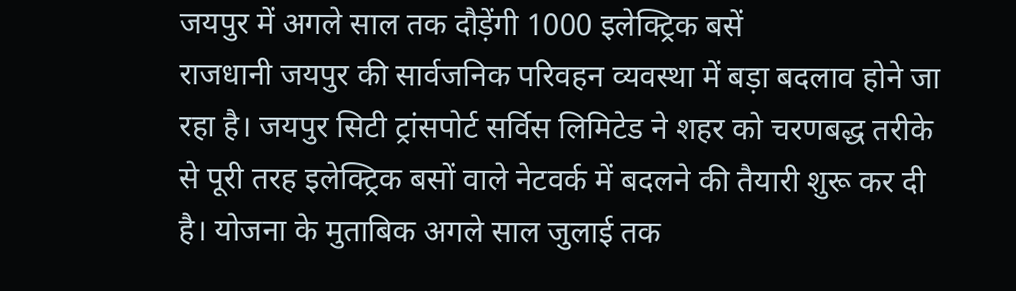जयपुर में अगले साल तक दौड़ेंगी 1000 इलेक्ट्रिक बसें
राजधानी जयपुर की सार्वजनिक परिवहन व्यवस्था में बड़ा बदलाव होने जा रहा है। जयपुर सिटी ट्रांसपोर्ट सर्विस लिमिटेड ने शहर को चरणबद्ध तरीके से पूरी तरह इलेक्ट्रिक बसों वाले नेटवर्क में बदलने की तैयारी शुरू कर दी है। योजना के मुताबिक अगले साल जुलाई तक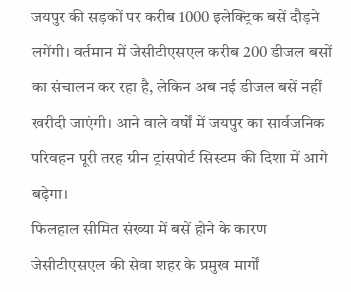जयपुर की सड़कों पर करीब 1000 इलेक्ट्रिक बसें दौड़ने लगेंगी। वर्तमान में जेसीटीएसएल करीब 200 डीजल बसों का संचालन कर रहा है, लेकिन अब नई डीजल बसें नहीं खरीदी जाएंगी। आने वाले वर्षों में जयपुर का सार्वजनिक परिवहन पूरी तरह ग्रीन ट्रांसपोर्ट सिस्टम की दिशा में आगे बढ़ेगा।
फिलहाल सीमित संख्या में बसें होने के कारण जेसीटीएसएल की सेवा शहर के प्रमुख मार्गों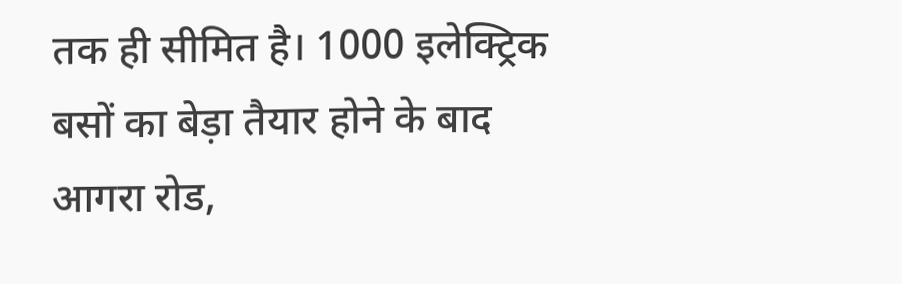तक ही सीमित है। 1000 इलेक्ट्रिक बसों का बेड़ा तैयार होने के बाद आगरा रोड,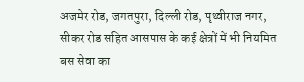अजमेर रोड, जगतपुरा, दिल्ली रोड, पृथ्वीराज नगर, सीकर रोड सहित आसपास के कई क्षेत्रों में भी नियमित बस सेवा का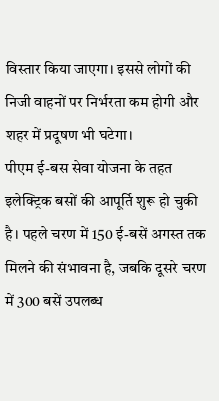विस्तार किया जाएगा। इससे लोगों की निजी वाहनों पर निर्भरता कम होगी और शहर में प्रदूषण भी घटेगा।
पीएम ई-बस सेवा योजना के तहत इलेक्ट्रिक बसों की आपूर्ति शुरू हो चुकी है। पहले चरण में 150 ई-बसें अगस्त तक मिलने की संभावना है, जबकि दूसरे चरण में 300 बसें उपलब्ध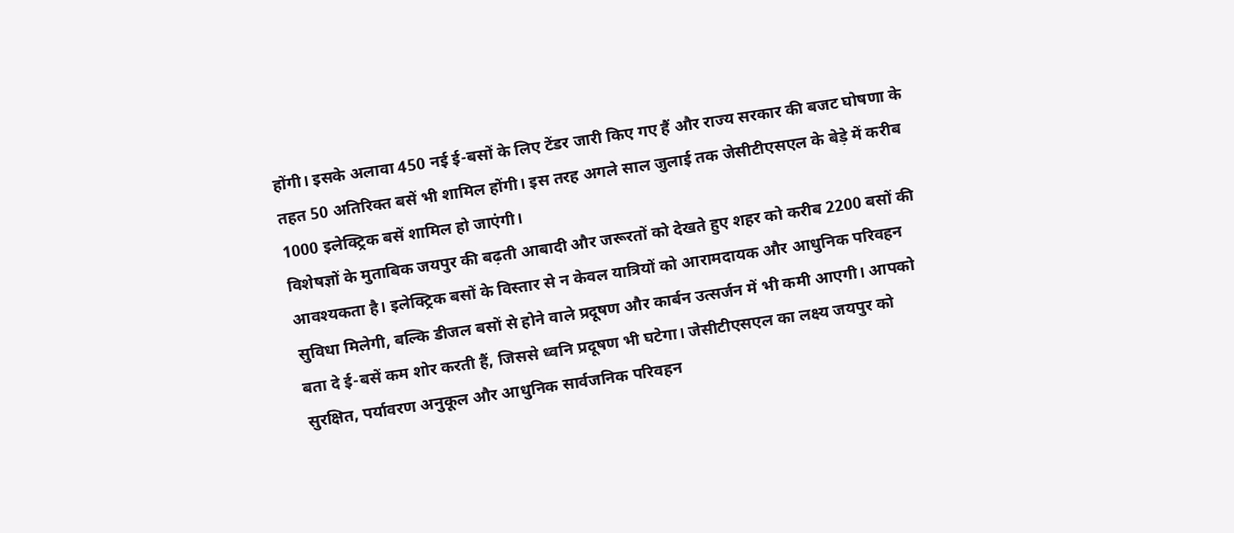होंगी। इसके अलावा 450 नई ई-बसों के लिए टेंडर जारी किए गए हैं और राज्य सरकार की बजट घोषणा के तहत 50 अतिरिक्त बसें भी शामिल होंगी। इस तरह अगले साल जुलाई तक जेसीटीएसएल के बेड़े में करीब 1000 इलेक्ट्रिक बसें शामिल हो जाएंगी।
विशेषज्ञों के मुताबिक जयपुर की बढ़ती आबादी और जरूरतों को देखते हुए शहर को करीब 2200 बसों की आवश्यकता है। इलेक्ट्रिक बसों के विस्तार से न केवल यात्रियों को आरामदायक और आधुनिक परिवहन सुविधा मिलेगी, बल्कि डीजल बसों से होने वाले प्रदूषण और कार्बन उत्सर्जन में भी कमी आएगी। आपको बता दे ई-बसें कम शोर करती हैं, जिससे ध्वनि प्रदूषण भी घटेगा। जेसीटीएसएल का लक्ष्य जयपुर को सुरक्षित, पर्यावरण अनुकूल और आधुनिक सार्वजनिक परिवहन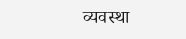व्यवस्था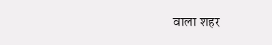वाला शहर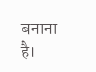बनाना है।